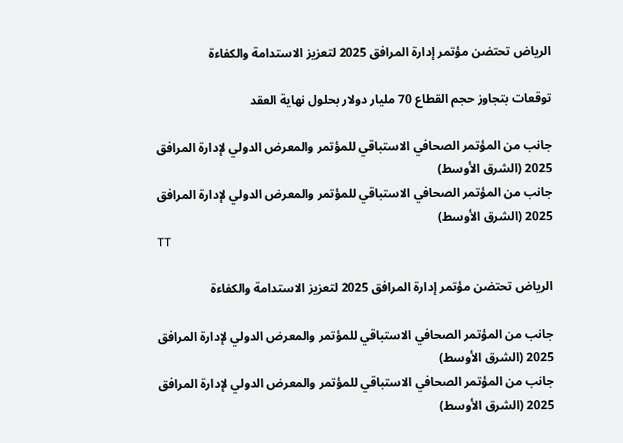الرياض تحتضن مؤتمر إدارة المرافق 2025 لتعزيز الاستدامة والكفاءة

توقعات بتجاوز حجم القطاع 70 مليار دولار بحلول نهاية العقد

جانب من المؤتمر الصحافي الاستباقي للمؤتمر والمعرض الدولي لإدارة المرافق 2025 (الشرق الأوسط)
جانب من المؤتمر الصحافي الاستباقي للمؤتمر والمعرض الدولي لإدارة المرافق 2025 (الشرق الأوسط)
TT

الرياض تحتضن مؤتمر إدارة المرافق 2025 لتعزيز الاستدامة والكفاءة

جانب من المؤتمر الصحافي الاستباقي للمؤتمر والمعرض الدولي لإدارة المرافق 2025 (الشرق الأوسط)
جانب من المؤتمر الصحافي الاستباقي للمؤتمر والمعرض الدولي لإدارة المرافق 2025 (الشرق الأوسط)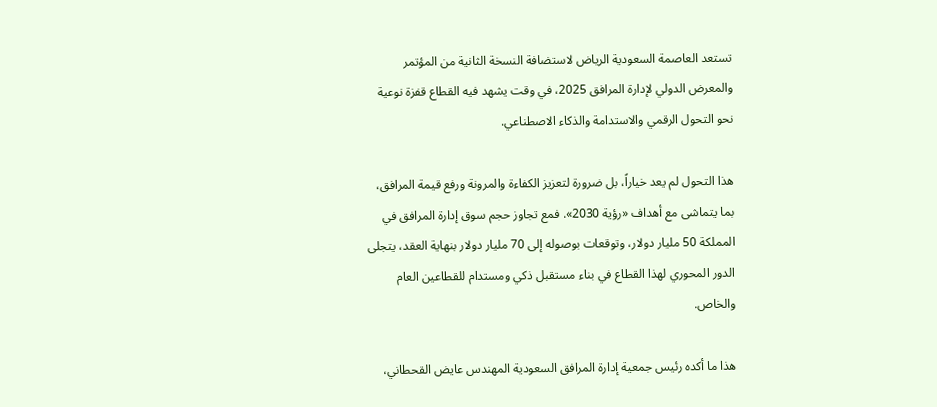تستعد العاصمة السعودية الرياض لاستضافة النسخة الثانية من المؤتمر والمعرض الدولي لإدارة المرافق 2025، في وقت يشهد فيه القطاع قفزة نوعية نحو التحول الرقمي والاستدامة والذكاء الاصطناعي.

هذا التحول لم يعد خياراً، بل ضرورة لتعزيز الكفاءة والمرونة ورفع قيمة المرافق، بما يتماشى مع أهداف «رؤية 2030». فمع تجاوز حجم سوق إدارة المرافق في المملكة 50 مليار دولار، وتوقعات بوصوله إلى 70 مليار دولار بنهاية العقد، يتجلى الدور المحوري لهذا القطاع في بناء مستقبل ذكي ومستدام للقطاعين العام والخاص.

هذا ما أكده رئيس جمعية إدارة المرافق السعودية المهندس عايض القحطاني،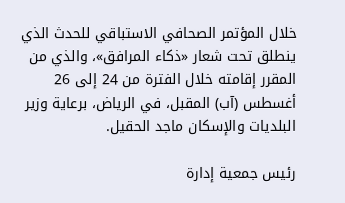خلال المؤتمر الصحافي الاستباقي للحدث الذي ينطلق تحت شعار «ذكاء المرافق»، والذي من المقرر إقامته خلال الفترة من 24 إلى 26 أغسطس (آب) المقبل، في الرياض، برعاية وزير البلديات والإسكان ماجد الحقيل.

رئيس جمعية إدارة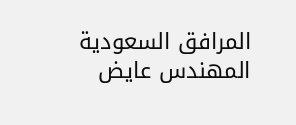المرافق السعودية المهندس عايض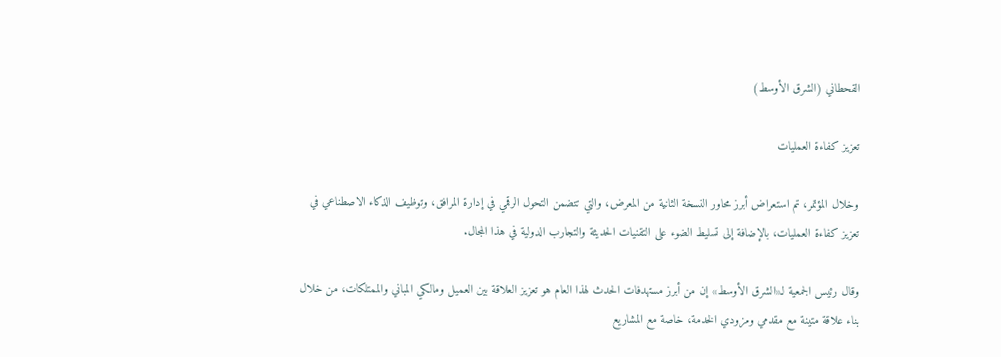القحطاني (الشرق الأوسط)

تعزيز كفاءة العمليات

وخلال المؤتمر، تم استعراض أبرز محاور النسخة الثانية من المعرض، والتي تتضمن التحول الرقمي في إدارة المرافق، وتوظيف الذكاء الاصطناعي في تعزيز كفاءة العمليات، بالإضافة إلى تسليط الضوء على التقنيات الحديثة والتجارب الدولية في هذا المجال.

وقال رئيس الجمعية لـ«الشرق الأوسط» إن من أبرز مستهدفات الحدث لهذا العام هو تعزيز العلاقة بين العميل ومالكي المباني والممتلكات، من خلال بناء علاقة متينة مع مقدمي ومزودي الخدمة، خاصة مع المشاريع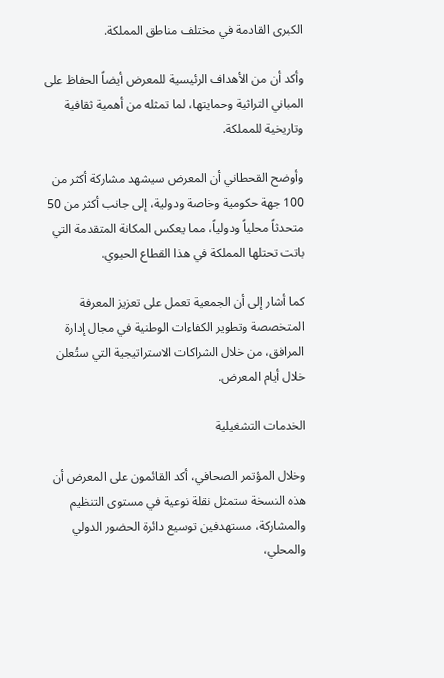الكبرى القادمة في مختلف مناطق المملكة.

وأكد أن من الأهداف الرئيسية للمعرض أيضاً الحفاظ على المباني التراثية وحمايتها، لما تمثله من أهمية ثقافية وتاريخية للمملكة.

وأوضح القحطاني أن المعرض سيشهد مشاركة أكثر من 100 جهة حكومية وخاصة ودولية، إلى جانب أكثر من 50 متحدثاً محلياً ودولياً، مما يعكس المكانة المتقدمة التي باتت تحتلها المملكة في هذا القطاع الحيوي.

كما أشار إلى أن الجمعية تعمل على تعزيز المعرفة المتخصصة وتطوير الكفاءات الوطنية في مجال إدارة المرافق، من خلال الشراكات الاستراتيجية التي ستُعلن خلال أيام المعرض.

الخدمات التشغيلية

وخلال المؤتمر الصحافي، أكد القائمون على المعرض أن هذه النسخة ستمثل نقلة نوعية في مستوى التنظيم والمشاركة، مستهدفين توسيع دائرة الحضور الدولي والمحلي،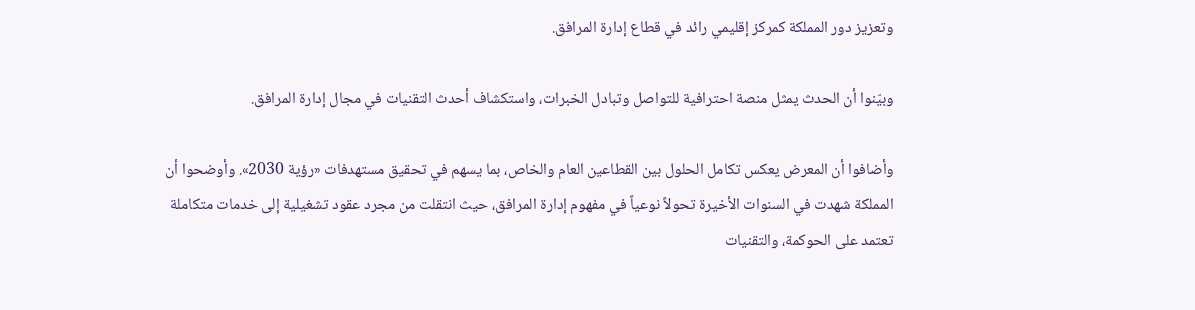وتعزيز دور المملكة كمركز إقليمي رائد في قطاع إدارة المرافق.

وبيّنوا أن الحدث يمثل منصة احترافية للتواصل وتبادل الخبرات، واستكشاف أحدث التقنيات في مجال إدارة المرافق.

وأضافوا أن المعرض يعكس تكامل الحلول بين القطاعين العام والخاص، بما يسهم في تحقيق مستهدفات «رؤية 2030». وأوضحوا أن المملكة شهدت في السنوات الأخيرة تحولاً نوعياً في مفهوم إدارة المرافق، حيث انتقلت من مجرد عقود تشغيلية إلى خدمات متكاملة تعتمد على الحوكمة، والتقنيات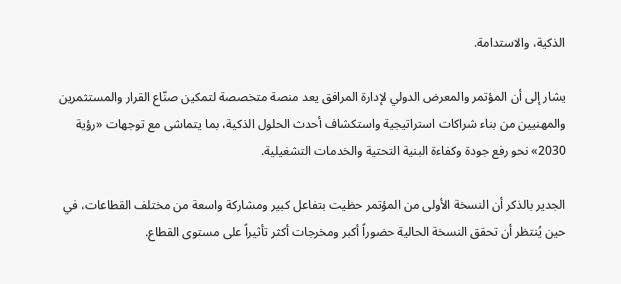الذكية، والاستدامة.

يشار إلى أن المؤتمر والمعرض الدولي لإدارة المرافق يعد منصة متخصصة لتمكين صنّاع القرار والمستثمرين والمهنيين من بناء شراكات استراتيجية واستكشاف أحدث الحلول الذكية، بما يتماشى مع توجهات «رؤية 2030» نحو رفع جودة وكفاءة البنية التحتية والخدمات التشغيلية.

الجدير بالذكر أن النسخة الأولى من المؤتمر حظيت بتفاعل كبير ومشاركة واسعة من مختلف القطاعات، في حين يُنتظر أن تحقق النسخة الحالية حضوراً أكبر ومخرجات أكثر تأثيراً على مستوى القطاع.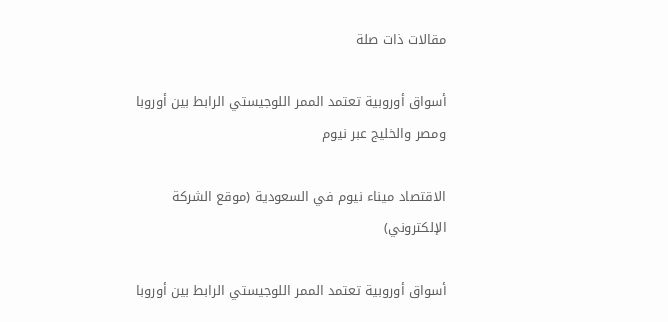مقالات ذات صلة

أسواق أوروبية تعتمد الممر اللوجيستي الرابط بين أوروبا ومصر والخليج عبر نيوم

الاقتصاد ميناء نيوم في السعودية (موقع الشركة الإلكتروني)

أسواق أوروبية تعتمد الممر اللوجيستي الرابط بين أوروبا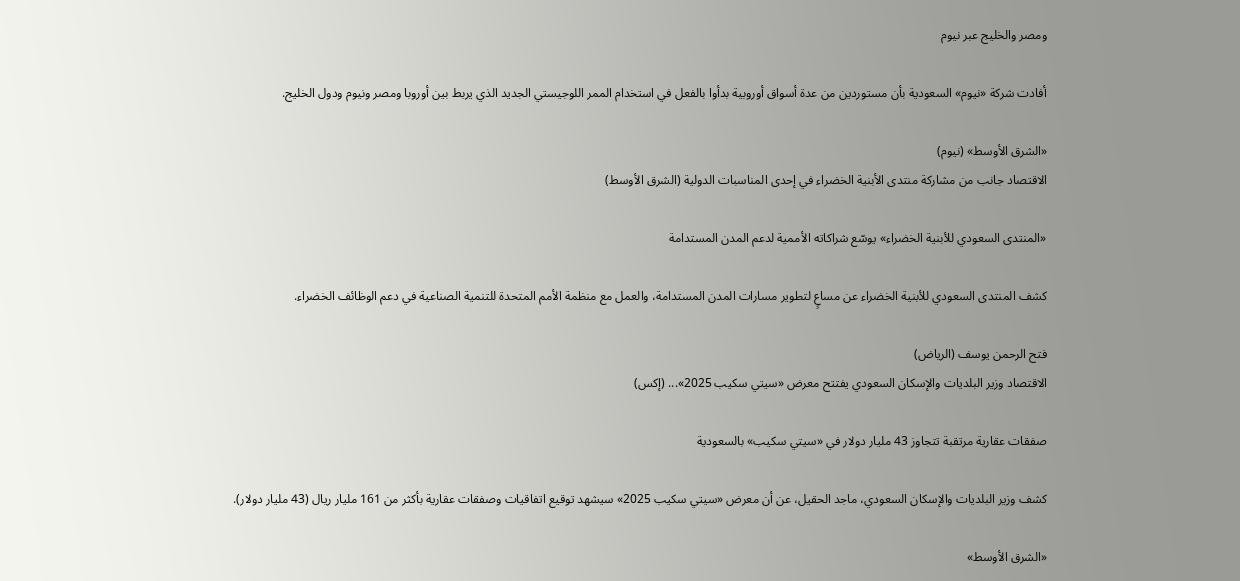ومصر والخليج عبر نيوم

أفادت شركة «نيوم» السعودية بأن مستوردين من عدة أسواق أوروبية بدأوا بالفعل في استخدام الممر اللوجيستي الجديد الذي يربط بين أوروبا ومصر ونيوم ودول الخليج.

«الشرق الأوسط» (نيوم)
الاقتصاد جانب من مشاركة منتدى الأبنية الخضراء في إحدى المناسبات الدولية (الشرق الأوسط)

«المنتدى السعودي للأبنية الخضراء» يوسّع شراكاته الأممية لدعم المدن المستدامة

كشف المنتدى السعودي للأبنية الخضراء عن مساعٍ لتطوير مسارات المدن المستدامة، والعمل مع منظمة الأمم المتحدة للتنمية الصناعية في دعم الوظائف الخضراء.

فتح الرحمن يوسف (الرياض)
الاقتصاد وزير البلديات والإسكان السعودي يفتتح معرض «سيتي سكيب 2025»... (إكس)

صفقات عقارية مرتقبة تتجاوز 43 مليار دولار في «سيتي سكيب» بالسعودية

كشف وزير البلديات والإسكان السعودي، ماجد الحقيل، عن أن معرض «سيتي سكيب 2025» سيشهد توقيع اتفاقيات وصفقات عقارية بأكثر من 161 مليار ريال (43 مليار دولار).

«الشرق الأوسط»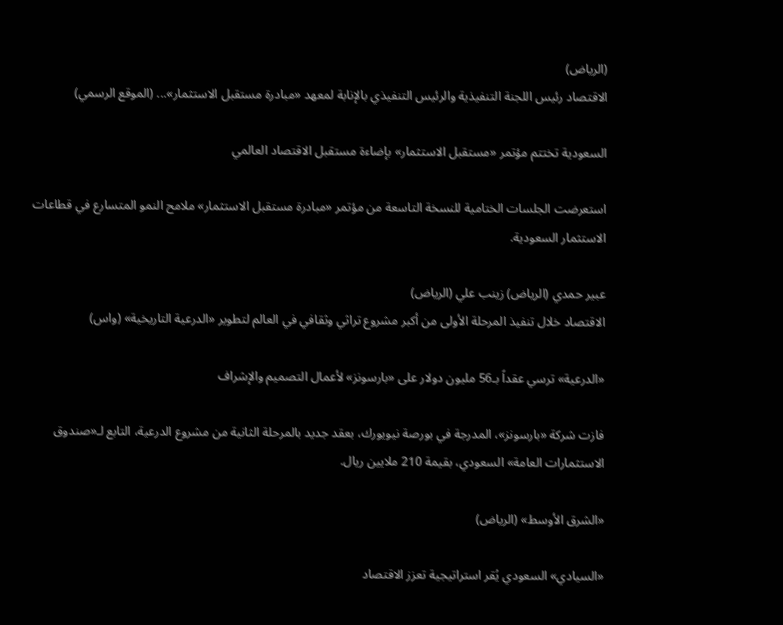(الرياض)
الاقتصاد رئيس اللجنة التنفيذية والرئيس التنفيذي بالإنابة لمعهد «مبادرة مستقبل الاستثمار»... (الموقع الرسمي)

السعودية تختتم مؤتمر «مستقبل الاستثمار» بإضاءة مستقبل الاقتصاد العالمي

استعرضت الجلسات الختامية للنسخة التاسعة من مؤتمر «مبادرة مستقبل الاستثمار» ملامح النمو المتسارع في قطاعات الاستثمار السعودية.

عبير حمدي (الرياض) زينب علي (الرياض)
الاقتصاد خلال تنفيذ المرحلة الأولى من أكبر مشروع تراثي وثقافي في العالم لتطوير «الدرعية التاريخية» (واس)

«الدرعية» ترسي عقداً بـ56 مليون دولار على «بارسونز» لأعمال التصميم والإشراف

فازت شركة «بارسونز»، المدرجة في بورصة نيويورك، بعقد جديد بالمرحلة الثانية من مشروع الدرعية، التابع لـ«صندوق الاستثمارات العامة» السعودي، بقيمة 210 ملايين ريال.

«الشرق الأوسط» (الرياض)

«السيادي» السعودي يُقر استراتيجية تعزز الاقتصاد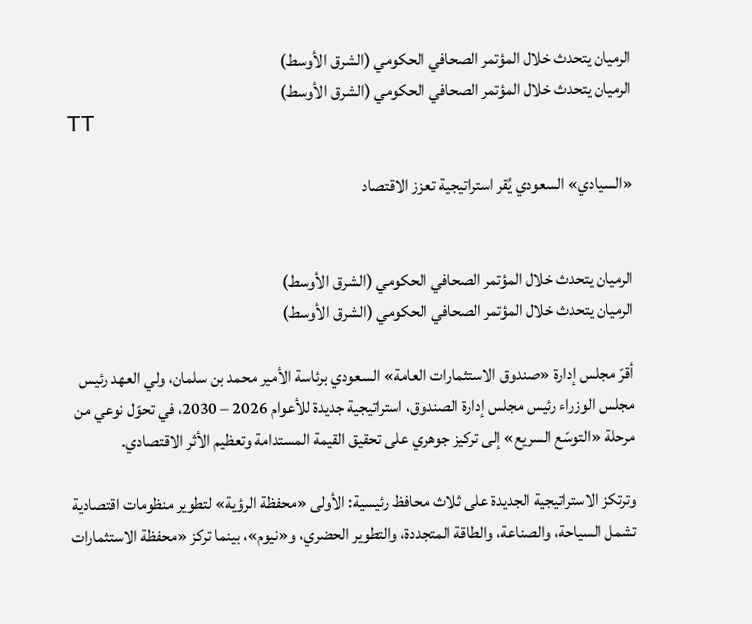الرميان يتحدث خلال المؤتمر الصحافي الحكومي (الشرق الأوسط)
الرميان يتحدث خلال المؤتمر الصحافي الحكومي (الشرق الأوسط)
TT

«السيادي» السعودي يُقر استراتيجية تعزز الاقتصاد


الرميان يتحدث خلال المؤتمر الصحافي الحكومي (الشرق الأوسط)
الرميان يتحدث خلال المؤتمر الصحافي الحكومي (الشرق الأوسط)

أقرّ مجلس إدارة «صندوق الاستثمارات العامة» السعودي برئاسة الأمير محمد بن سلمان، ولي العهد رئيس مجلس الوزراء رئيس مجلس إدارة الصندوق، استراتيجية جديدة للأعوام 2026 – 2030، في تحوّل نوعي من مرحلة «التوسّع السريع» إلى تركيز جوهري على تحقيق القيمة المستدامة وتعظيم الأثر الاقتصادي.

وترتكز الاستراتيجية الجديدة على ثلاث محافظ رئيسية: الأولى «محفظة الرؤية» لتطوير منظومات اقتصادية تشمل السياحة، والصناعة، والطاقة المتجددة، والتطوير الحضري، و«نيوم»، بينما تركز «محفظة الاستثمارات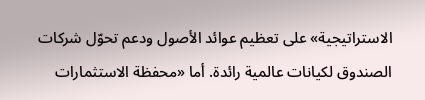الاستراتيجية» على تعظيم عوائد الأصول ودعم تحوّل شركات الصندوق لكيانات عالمية رائدة. أما «محفظة الاستثمارات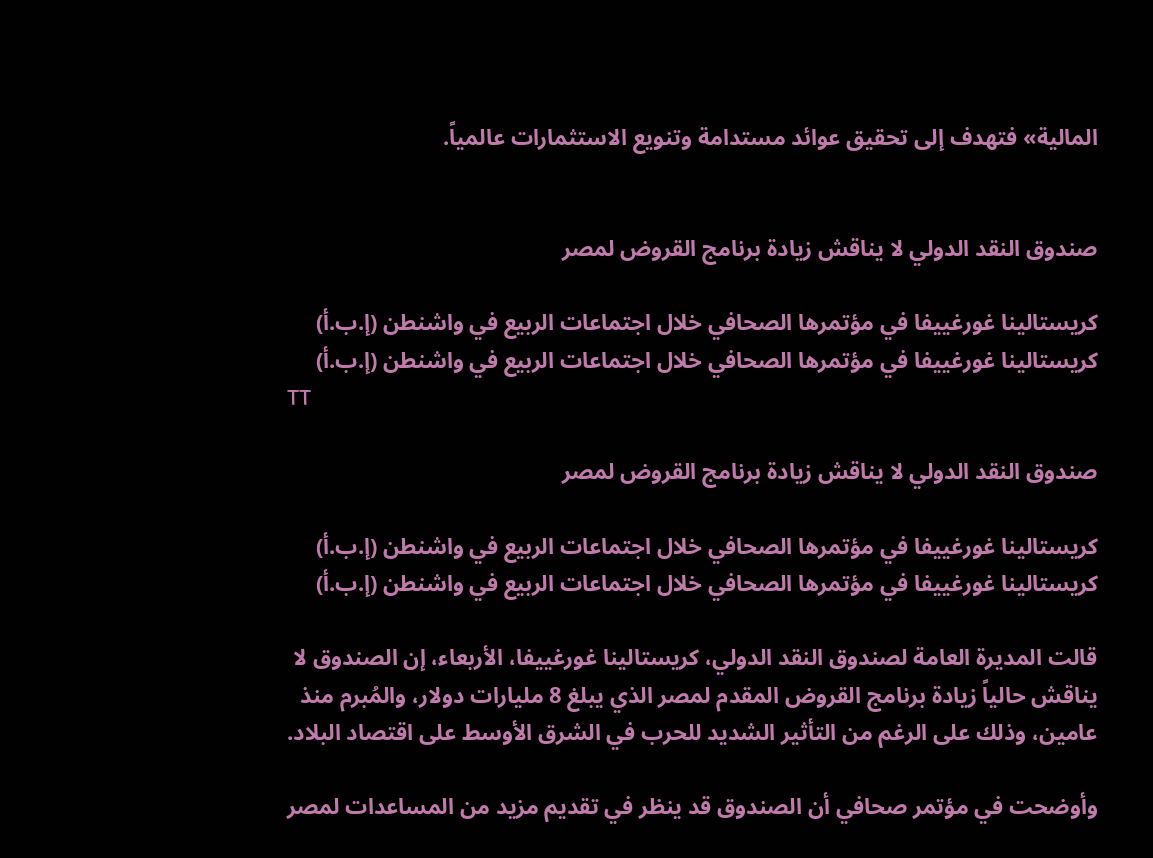المالية» فتهدف إلى تحقيق عوائد مستدامة وتنويع الاستثمارات عالمياً.


صندوق النقد الدولي لا يناقش زيادة برنامج القروض لمصر

كريستالينا غورغييفا في مؤتمرها الصحافي خلال اجتماعات الربيع في واشنطن (إ.ب.أ)
كريستالينا غورغييفا في مؤتمرها الصحافي خلال اجتماعات الربيع في واشنطن (إ.ب.أ)
TT

صندوق النقد الدولي لا يناقش زيادة برنامج القروض لمصر

كريستالينا غورغييفا في مؤتمرها الصحافي خلال اجتماعات الربيع في واشنطن (إ.ب.أ)
كريستالينا غورغييفا في مؤتمرها الصحافي خلال اجتماعات الربيع في واشنطن (إ.ب.أ)

قالت المديرة العامة لصندوق النقد الدولي، كريستالينا غورغييفا، الأربعاء، إن الصندوق لا يناقش حالياً زيادة برنامج القروض المقدم لمصر الذي يبلغ 8 مليارات دولار، والمُبرم منذ عامين، وذلك على الرغم من التأثير الشديد للحرب في الشرق الأوسط على اقتصاد البلاد.

وأوضحت في مؤتمر صحافي أن الصندوق قد ينظر في تقديم مزيد من المساعدات لمصر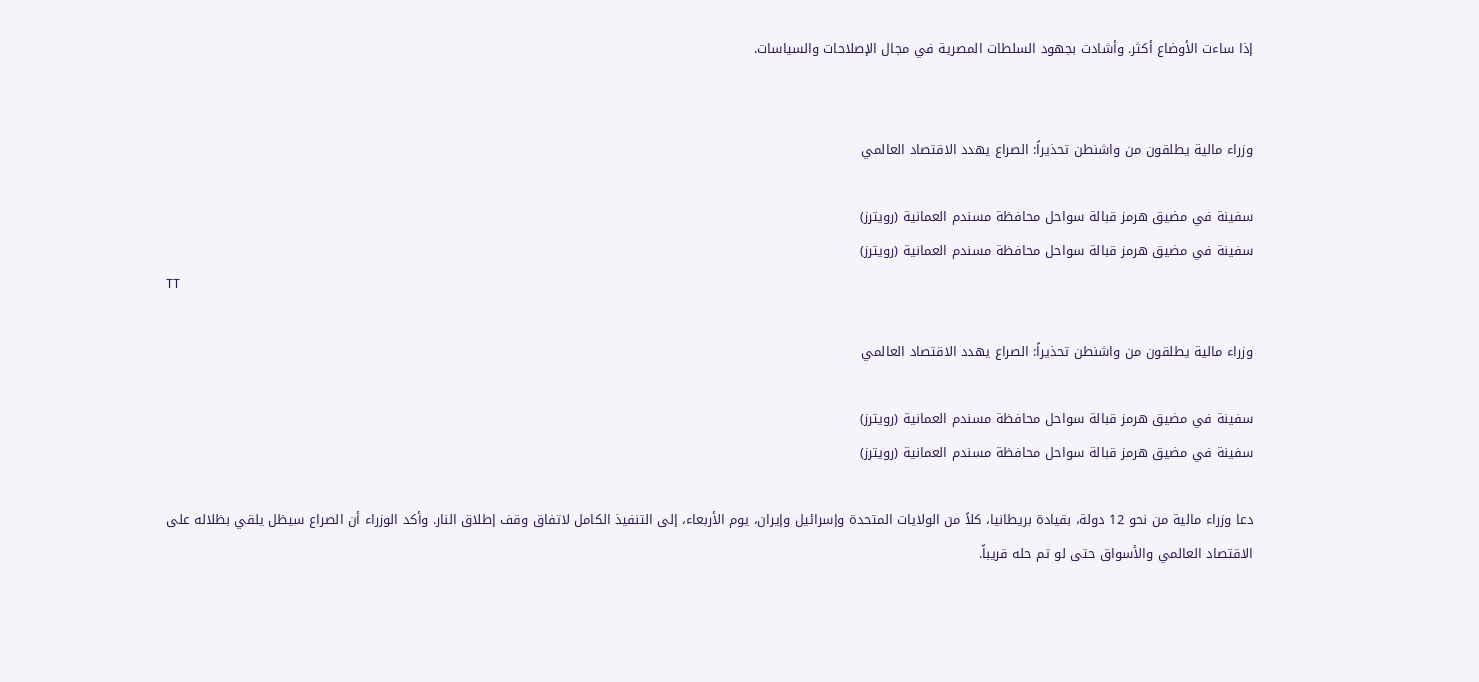إذا ساءت الأوضاع أكثر. وأشادت بجهود السلطات المصرية في مجال الإصلاحات والسياسات.


وزراء مالية يطلقون من واشنطن تحذيراً: الصراع يهدد الاقتصاد العالمي

سفينة في مضيق هرمز قبالة سواحل محافظة مسندم العمانية (رويترز)
سفينة في مضيق هرمز قبالة سواحل محافظة مسندم العمانية (رويترز)
TT

وزراء مالية يطلقون من واشنطن تحذيراً: الصراع يهدد الاقتصاد العالمي

سفينة في مضيق هرمز قبالة سواحل محافظة مسندم العمانية (رويترز)
سفينة في مضيق هرمز قبالة سواحل محافظة مسندم العمانية (رويترز)

دعا وزراء مالية من نحو 12 دولة، بقيادة بريطانيا، كلاً من الولايات المتحدة وإسرائيل وإيران، يوم الأربعاء، إلى التنفيذ الكامل لاتفاق وقف إطلاق النار. وأكد الوزراء أن الصراع سيظل يلقي بظلاله على الاقتصاد العالمي والأسواق حتى لو تم حله قريباً.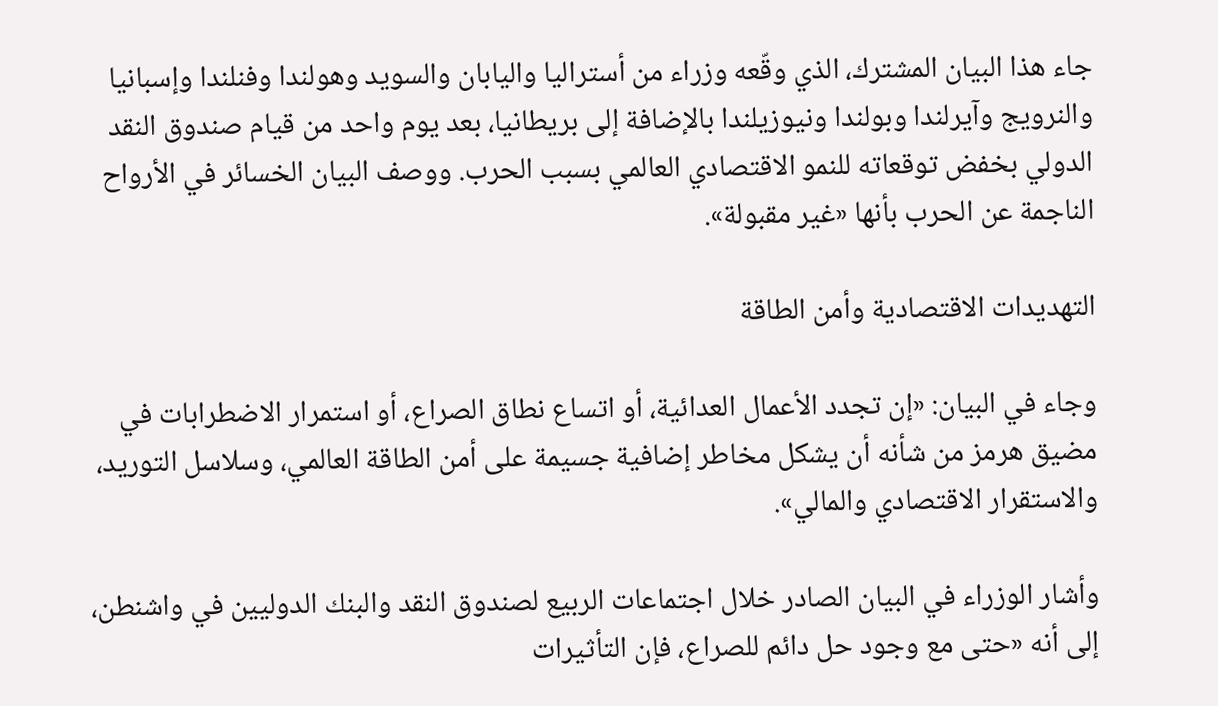جاء هذا البيان المشترك، الذي وقّعه وزراء من أستراليا واليابان والسويد وهولندا وفنلندا وإسبانيا والنرويج وآيرلندا وبولندا ونيوزيلندا بالإضافة إلى بريطانيا، بعد يوم واحد من قيام صندوق النقد الدولي بخفض توقعاته للنمو الاقتصادي العالمي بسبب الحرب. ووصف البيان الخسائر في الأرواح الناجمة عن الحرب بأنها «غير مقبولة».

التهديدات الاقتصادية وأمن الطاقة

وجاء في البيان: «إن تجدد الأعمال العدائية، أو اتساع نطاق الصراع، أو استمرار الاضطرابات في مضيق هرمز من شأنه أن يشكل مخاطر إضافية جسيمة على أمن الطاقة العالمي، وسلاسل التوريد، والاستقرار الاقتصادي والمالي».

وأشار الوزراء في البيان الصادر خلال اجتماعات الربيع لصندوق النقد والبنك الدوليين في واشنطن، إلى أنه «حتى مع وجود حل دائم للصراع، فإن التأثيرات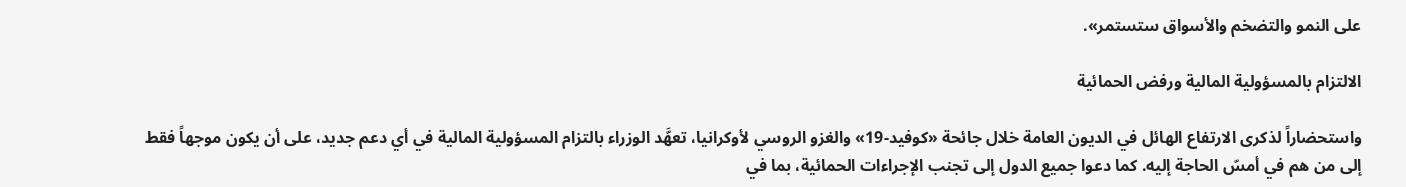على النمو والتضخم والأسواق ستستمر».

الالتزام بالمسؤولية المالية ورفض الحمائية

واستحضاراً لذكرى الارتفاع الهائل في الديون العامة خلال جائحة «كوفيد-19» والغزو الروسي لأوكرانيا، تعهَّد الوزراء بالتزام المسؤولية المالية في أي دعم جديد، على أن يكون موجهاً فقط إلى من هم في أمسّ الحاجة إليه. كما دعوا جميع الدول إلى تجنب الإجراءات الحمائية، بما في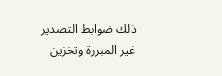ذلك ضوابط التصدير غير المبررة وتخزين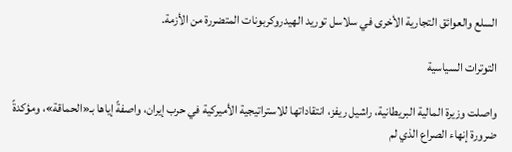السلع والعوائق التجارية الأخرى في سلاسل توريد الهيدروكربونات المتضررة من الأزمة.

التوترات السياسية

واصلت وزيرة المالية البريطانية، راشيل ريفز، انتقاداتها للاستراتيجية الأميركية في حرب إيران، واصفةً إياها بـ«الحماقة»، ومؤكدةً ضرورة إنهاء الصراع الذي لم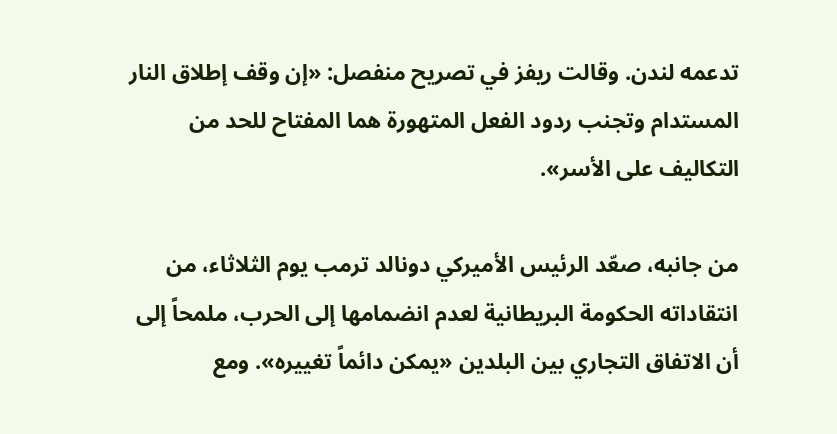تدعمه لندن. وقالت ريفز في تصريح منفصل: «إن وقف إطلاق النار المستدام وتجنب ردود الفعل المتهورة هما المفتاح للحد من التكاليف على الأسر».

من جانبه، صعّد الرئيس الأميركي دونالد ترمب يوم الثلاثاء، من انتقاداته الحكومة البريطانية لعدم انضمامها إلى الحرب، ملمحاً إلى أن الاتفاق التجاري بين البلدين «يمكن دائماً تغييره». ومع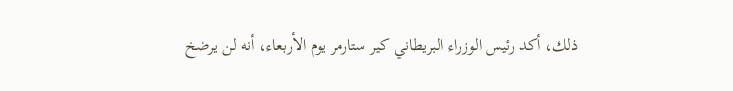ذلك، أكد رئيس الوزراء البريطاني كير ستارمر يوم الأربعاء، أنه لن يرضخ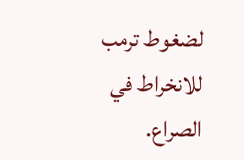لضغوط ترمب للانخراط في الصراع.